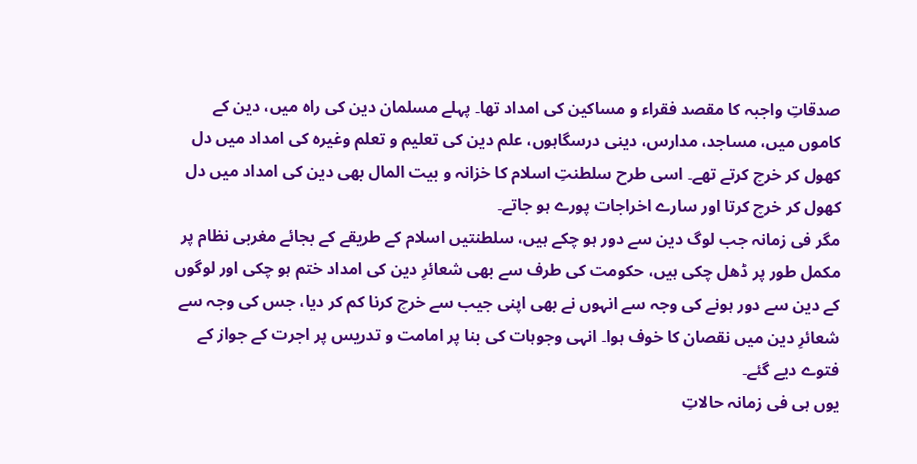صدقاتِ واجبہ کا مقصد فقراء و مساکین کی امداد تھا۔ پہلے مسلمان دین کی راہ میں، دین کے کاموں میں، مساجد، مدارس، دینی درسگاہوں، علم دین کی تعلیم و تعلم وغیرہ کی امداد میں دل کھول کر خرچ کرتے تھے۔ اسی طرح سلطنتِ اسلام کا خزانہ و بیت المال بھی دین کی امداد میں دل کھول کر خرچ کرتا اور سارے اخراجات پورے ہو جاتے۔
مگر فی زمانہ جب لوگ دین سے دور ہو چکے ہیں، سلطنتیں اسلام کے طریقے کے بجائے مغربی نظام پر مکمل طور پر ڈھل چکی ہیں، حکومت کی طرف سے بھی شعائرِ دین کی امداد ختم ہو چکی اور لوگوں کے دین سے دور ہونے کی وجہ سے انہوں نے بھی اپنی جیب سے خرچ کرنا کم کر دیا، جس کی وجہ سے شعائرِ دین میں نقصان کا خوف ہوا۔ انہی وجوہات کی بنا پر امامت و تدریس پر اجرت کے جواز کے فتوے دیے گئے۔
یوں ہی فی زمانہ حالاتِ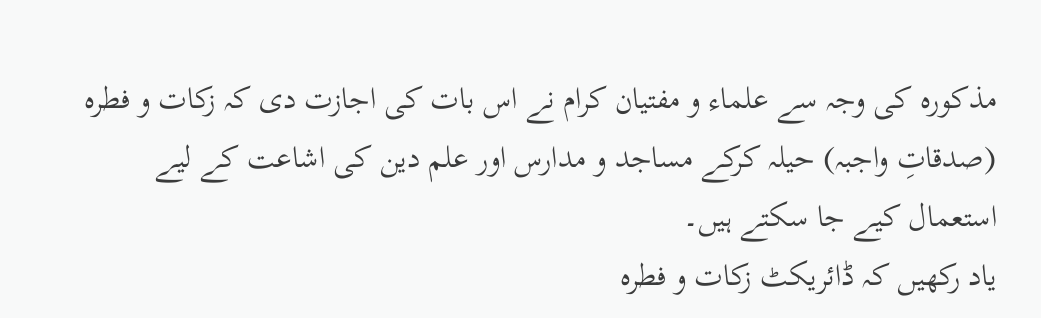مذکورہ کی وجہ سے علماء و مفتیان کرام نے اس بات کی اجازت دی کہ زکات و فطرہ (صدقاتِ واجبہ) حیلہ کرکے مساجد و مدارس اور علم دین کی اشاعت کے لیے استعمال کیے جا سکتے ہیں۔
یاد رکھیں کہ ڈائریکٹ زکات و فطرہ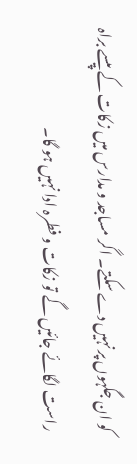کو ان جگہوں پر نہیں دے سکتے۔ اگر مساجد و مدارس میں زکات کے پیسے براہ راست لگائے جائیں گے تو زکات و فطرہ ادا نہیں ہو گا۔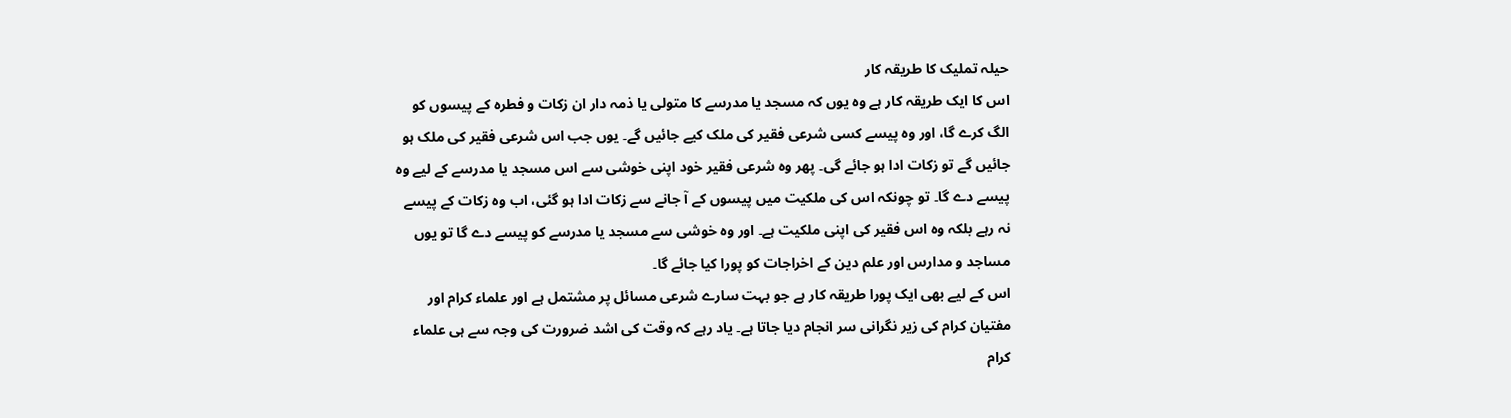حیلہ تملیک کا طریقہ کار
اس کا ایک طریقہ کار ہے وہ یوں کہ مسجد یا مدرسے کا متولی یا ذمہ دار ان زکات و فطرہ کے پیسوں کو الگ کرے گا، اور وہ پیسے کسی شرعی فقیر کی ملک کیے جائیں گے۔ یوں جب اس شرعی فقیر کی ملک ہو جائیں گے تو زکات ادا ہو جائے گی۔ پھر وہ شرعی فقیر خود اپنی خوشی سے اس مسجد یا مدرسے کے لیے وہ پیسے دے گا۔ تو چونکہ اس کی ملکیت میں پیسوں کے آ جانے سے زکات ادا ہو گئی، اب وہ زکات کے پیسے نہ رہے بلکہ وہ اس فقیر کی اپنی ملکیت ہے۔ اور وہ خوشی سے مسجد یا مدرسے کو پیسے دے گا تو یوں مساجد و مدارس اور علم دین کے اخراجات کو پورا کیا جائے گا۔
اس کے لیے بھی ایک پورا طریقہ کار ہے جو بہت سارے شرعی مسائل پر مشتمل ہے اور علماء کرام اور مفتیان کرام کی زیر نگرانی سر انجام دیا جاتا ہے۔ یاد رہے کہ وقت کی اشد ضرورت کی وجہ سے ہی علماء کرام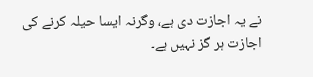نے یہ اجازت دی ہے، وگرنہ ایسا حیلہ کرنے کی اجازت ہر گز نہیں ہے۔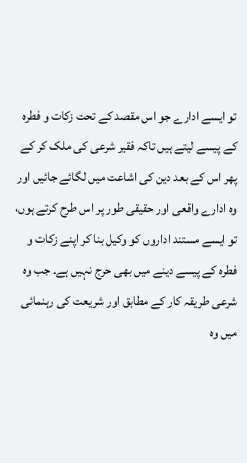تو ایسے ادارے جو اس مقصد کے تحت زکات و فطرہ کے پیسے لیتے ہیں تاکہ فقیر شرعی کی ملک کر کے پھر اس کے بعد دین کی اشاعت میں لگائے جائیں اور وہ ادارے واقعی اور حقیقی طور پر اس طرح کرتے ہوں، تو ایسے مستند اداروں کو وکیل بنا کر اپنے زکات و فطرہ کے پیسے دینے میں بھی حرج نہیں ہے۔ جب وہ شرعی طریقہ کار کے مطابق اور شریعت کی رہنمائی میں وہ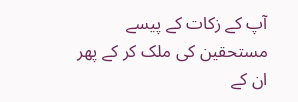آپ کے زکات کے پیسے مستحقین کی ملک کر کے پھر ان کے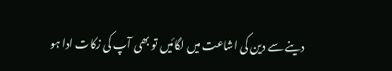دینے سے دین کی اشاعت میں لگائیں تو بھی آپ کی زکات ادا ہو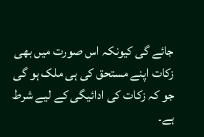جائے گی کیونکہ اس صورت میں بھی زکات اپنے مستحق کی ہی ملک ہو گی جو کہ زکات کی ادائیگی کے لیے شرط ہے۔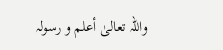واللہ تعالیٰ أعلم و رسولہ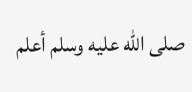صلى الله عليه وسلم أعلم